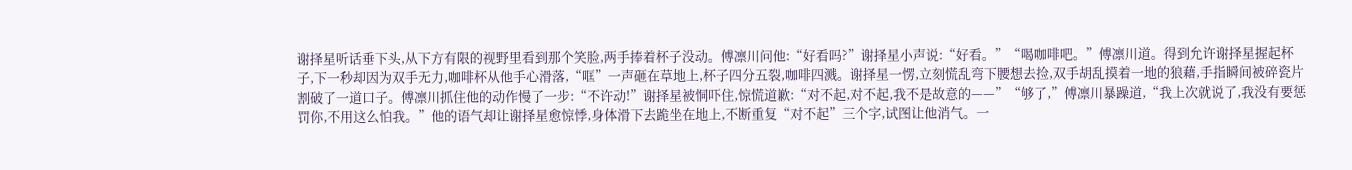谢择星听话垂下头,从下方有限的视野里看到那个笑脸,两手捧着杯子没动。傅凛川问他:“好看吗?”谢择星小声说:“好看。”“喝咖啡吧。”傅凛川道。得到允许谢择星握起杯子,下一秒却因为双手无力,咖啡杯从他手心滑落,“哐”一声砸在草地上,杯子四分五裂,咖啡四溅。谢择星一愣,立刻慌乱弯下腰想去捡,双手胡乱摸着一地的狼藉,手指瞬间被碎瓷片割破了一道口子。傅凛川抓住他的动作慢了一步:“不许动!”谢择星被恫吓住,惊慌道歉:“对不起,对不起,我不是故意的——”“够了,”傅凛川暴躁道,“我上次就说了,我没有要惩罚你,不用这么怕我。”他的语气却让谢择星愈惊悸,身体滑下去跪坐在地上,不断重复“对不起”三个字,试图让他消气。一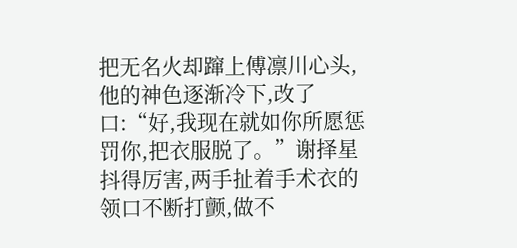把无名火却蹿上傅凛川心头,他的神色逐渐冷下,改了口:“好,我现在就如你所愿惩罚你,把衣服脱了。”谢择星抖得厉害,两手扯着手术衣的领口不断打颤,做不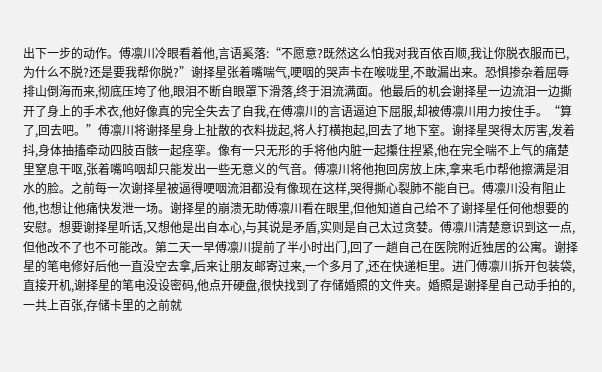出下一步的动作。傅凛川冷眼看着他,言语奚落:“不愿意?既然这么怕我对我百依百顺,我让你脱衣服而已,为什么不脱?还是要我帮你脱?”谢择星张着嘴喘气,哽咽的哭声卡在喉咙里,不敢漏出来。恐惧掺杂着屈辱排山倒海而来,彻底压垮了他,眼泪不断自眼罩下滑落,终于泪流满面。他最后的机会谢择星一边流泪一边撕开了身上的手术衣,他好像真的完全失去了自我,在傅凛川的言语逼迫下屈服,却被傅凛川用力按住手。“算了,回去吧。”傅凛川将谢择星身上扯散的衣料拢起,将人打横抱起,回去了地下室。谢择星哭得太厉害,发着抖,身体抽搐牵动四肢百骸一起痉挛。像有一只无形的手将他内脏一起攥住捏紧,他在完全喘不上气的痛楚里窒息干呕,张着嘴呜咽却只能发出一些无意义的气音。傅凛川将他抱回房放上床,拿来毛巾帮他擦满是泪水的脸。之前每一次谢择星被逼得哽咽流泪都没有像现在这样,哭得撕心裂肺不能自已。傅凛川没有阻止他,也想让他痛快发泄一场。谢择星的崩溃无助傅凛川看在眼里,但他知道自己给不了谢择星任何他想要的安慰。想要谢择星听话,又想他是出自本心,与其说是矛盾,实则是自己太过贪婪。傅凛川清楚意识到这一点,但他改不了也不可能改。第二天一早傅凛川提前了半小时出门,回了一趟自己在医院附近独居的公寓。谢择星的笔电修好后他一直没空去拿,后来让朋友邮寄过来,一个多月了,还在快递柜里。进门傅凛川拆开包装袋,直接开机,谢择星的笔电没设密码,他点开硬盘,很快找到了存储婚照的文件夹。婚照是谢择星自己动手拍的,一共上百张,存储卡里的之前就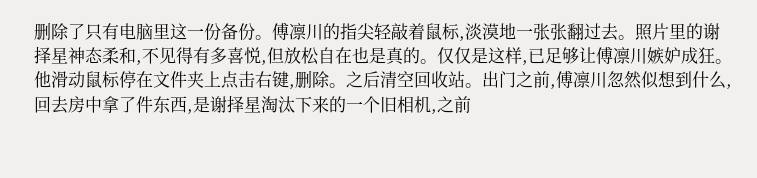删除了只有电脑里这一份备份。傅凛川的指尖轻敲着鼠标,淡漠地一张张翻过去。照片里的谢择星神态柔和,不见得有多喜悦,但放松自在也是真的。仅仅是这样,已足够让傅凛川嫉妒成狂。他滑动鼠标停在文件夹上点击右键,删除。之后清空回收站。出门之前,傅凛川忽然似想到什么,回去房中拿了件东西,是谢择星淘汰下来的一个旧相机,之前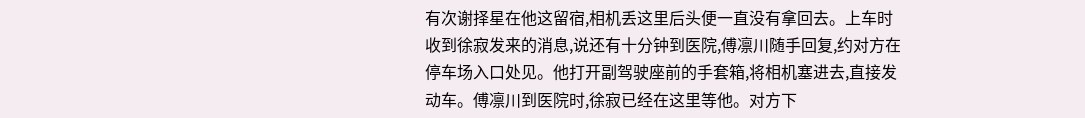有次谢择星在他这留宿,相机丢这里后头便一直没有拿回去。上车时收到徐寂发来的消息,说还有十分钟到医院,傅凛川随手回复,约对方在停车场入口处见。他打开副驾驶座前的手套箱,将相机塞进去,直接发动车。傅凛川到医院时,徐寂已经在这里等他。对方下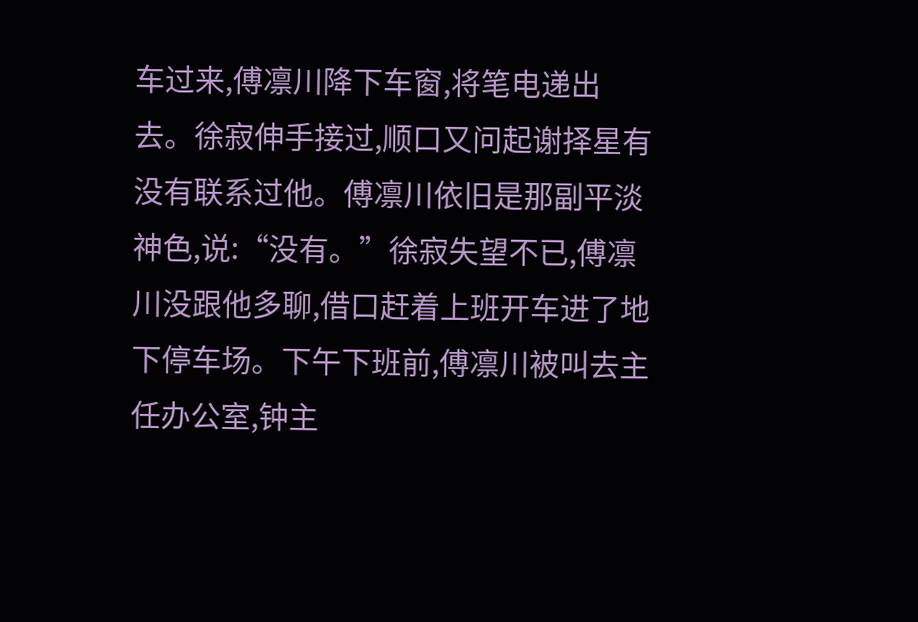车过来,傅凛川降下车窗,将笔电递出去。徐寂伸手接过,顺口又问起谢择星有没有联系过他。傅凛川依旧是那副平淡神色,说:“没有。”徐寂失望不已,傅凛川没跟他多聊,借口赶着上班开车进了地下停车场。下午下班前,傅凛川被叫去主任办公室,钟主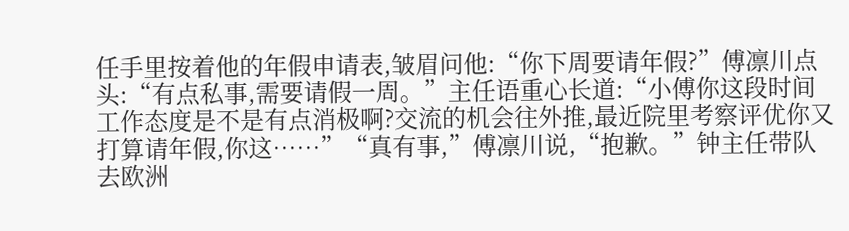任手里按着他的年假申请表,皱眉问他:“你下周要请年假?”傅凛川点头:“有点私事,需要请假一周。”主任语重心长道:“小傅你这段时间工作态度是不是有点消极啊?交流的机会往外推,最近院里考察评优你又打算请年假,你这……”“真有事,”傅凛川说,“抱歉。”钟主任带队去欧洲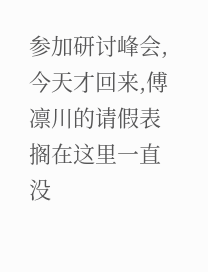参加研讨峰会,今天才回来,傅凛川的请假表搁在这里一直没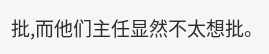批,而他们主任显然不太想批。